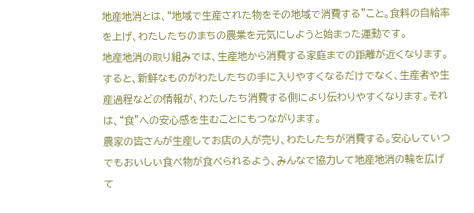地産地消とは、“地域で生産された物をその地域で消費する”こと。食料の自給率を上げ、わたしたちのまちの農業を元気にしようと始まった運動です。
地産地消の取り組みでは、生産地から消費する家庭までの距離が近くなります。すると、新鮮なものがわたしたちの手に入りやすくなるだけでなく、生産者や生産過程などの情報が、わたしたち消費する側により伝わりやすくなります。それは、“食”への安心感を生むことにもつながります。
農家の皆さんが生産してお店の人が売り、わたしたちが消費する。安心していつでもおいしい食べ物が食べられるよう、みんなで協力して地産地消の輪を広げて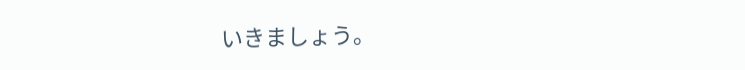いきましょう。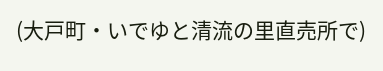(大戸町・いでゆと清流の里直売所で)